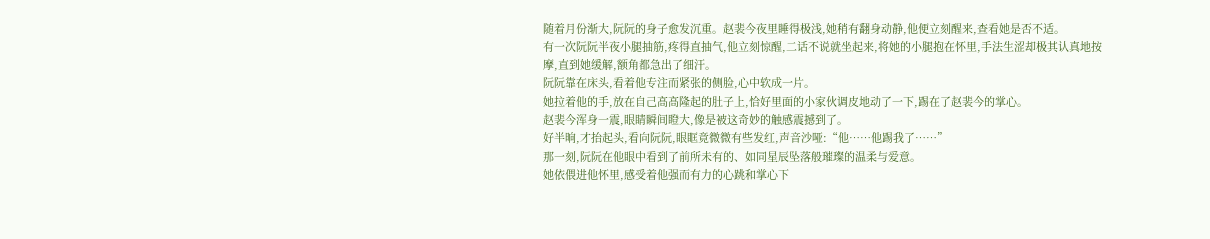随着月份渐大,阮阮的身子愈发沉重。赵裴今夜里睡得极浅,她稍有翻身动静,他便立刻醒来,查看她是否不适。
有一次阮阮半夜小腿抽筋,疼得直抽气,他立刻惊醒,二话不说就坐起来,将她的小腿抱在怀里,手法生涩却极其认真地按摩,直到她缓解,额角都急出了细汗。
阮阮靠在床头,看着他专注而紧张的侧脸,心中软成一片。
她拉着他的手,放在自己高高隆起的肚子上,恰好里面的小家伙调皮地动了一下,踢在了赵裴今的掌心。
赵裴今浑身一震,眼睛瞬间瞪大,像是被这奇妙的触感震撼到了。
好半晌,才抬起头,看向阮阮,眼眶竟微微有些发红,声音沙哑:“他……他踢我了……”
那一刻,阮阮在他眼中看到了前所未有的、如同星辰坠落般璀璨的温柔与爱意。
她依偎进他怀里,感受着他强而有力的心跳和掌心下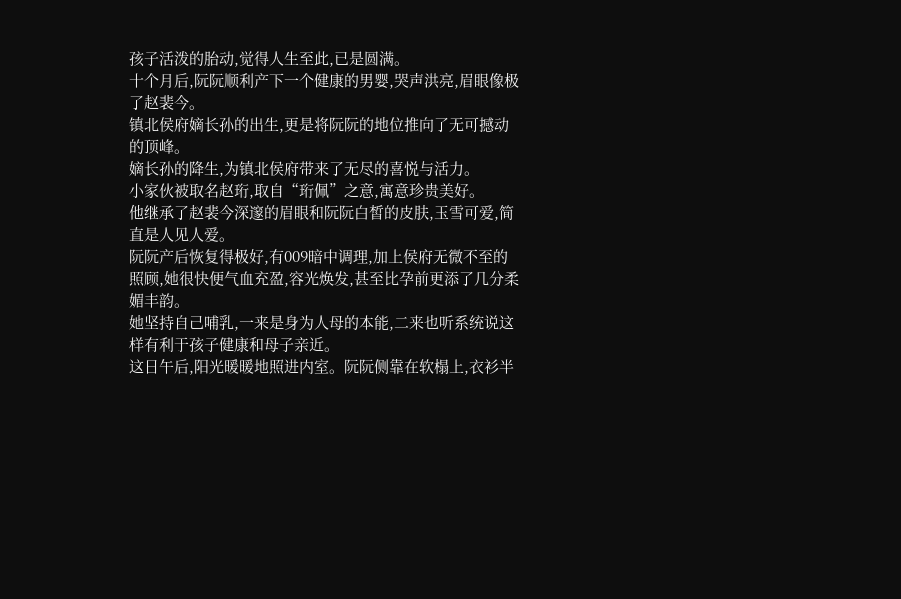孩子活泼的胎动,觉得人生至此,已是圆满。
十个月后,阮阮顺利产下一个健康的男婴,哭声洪亮,眉眼像极了赵裴今。
镇北侯府嫡长孙的出生,更是将阮阮的地位推向了无可撼动的顶峰。
嫡长孙的降生,为镇北侯府带来了无尽的喜悦与活力。
小家伙被取名赵珩,取自“珩佩”之意,寓意珍贵美好。
他继承了赵裴今深邃的眉眼和阮阮白皙的皮肤,玉雪可爱,简直是人见人爱。
阮阮产后恢复得极好,有009暗中调理,加上侯府无微不至的照顾,她很快便气血充盈,容光焕发,甚至比孕前更添了几分柔媚丰韵。
她坚持自己哺乳,一来是身为人母的本能,二来也听系统说这样有利于孩子健康和母子亲近。
这日午后,阳光暖暖地照进内室。阮阮侧靠在软榻上,衣衫半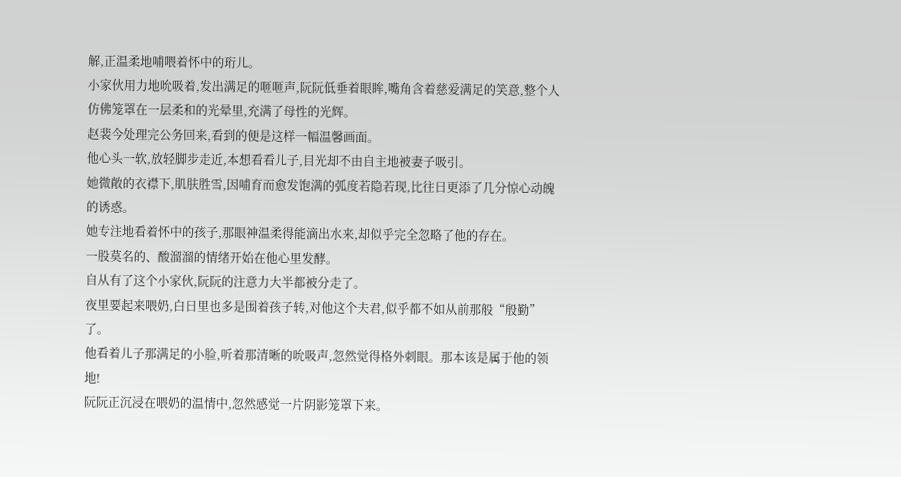解,正温柔地哺喂着怀中的珩儿。
小家伙用力地吮吸着,发出满足的咂咂声,阮阮低垂着眼眸,嘴角含着慈爱满足的笑意,整个人仿佛笼罩在一层柔和的光晕里,充满了母性的光辉。
赵裴今处理完公务回来,看到的便是这样一幅温馨画面。
他心头一软,放轻脚步走近,本想看看儿子,目光却不由自主地被妻子吸引。
她微敞的衣襟下,肌肤胜雪,因哺育而愈发饱满的弧度若隐若现,比往日更添了几分惊心动魄的诱惑。
她专注地看着怀中的孩子,那眼神温柔得能滴出水来,却似乎完全忽略了他的存在。
一股莫名的、酸溜溜的情绪开始在他心里发酵。
自从有了这个小家伙,阮阮的注意力大半都被分走了。
夜里要起来喂奶,白日里也多是围着孩子转,对他这个夫君,似乎都不如从前那般“殷勤”了。
他看着儿子那满足的小脸,听着那清晰的吮吸声,忽然觉得格外刺眼。那本该是属于他的领地!
阮阮正沉浸在喂奶的温情中,忽然感觉一片阴影笼罩下来。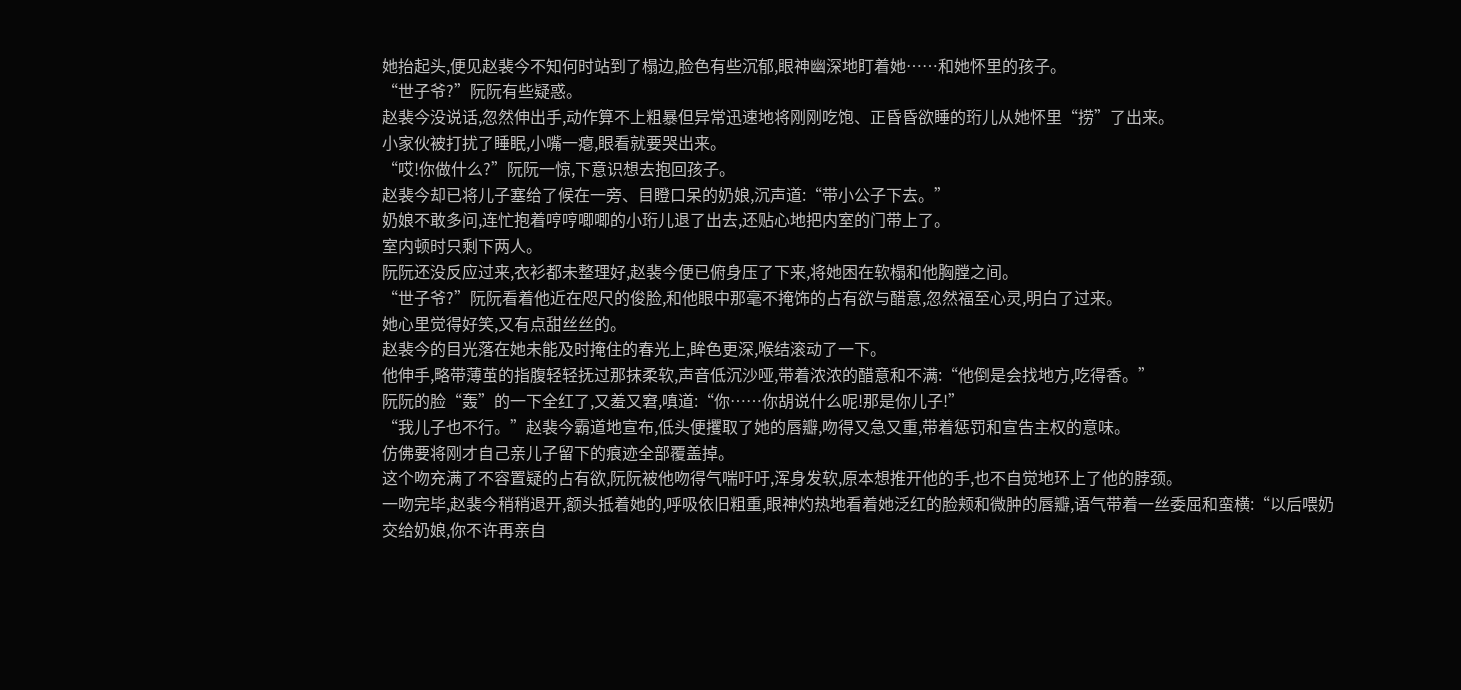她抬起头,便见赵裴今不知何时站到了榻边,脸色有些沉郁,眼神幽深地盯着她……和她怀里的孩子。
“世子爷?”阮阮有些疑惑。
赵裴今没说话,忽然伸出手,动作算不上粗暴但异常迅速地将刚刚吃饱、正昏昏欲睡的珩儿从她怀里“捞”了出来。
小家伙被打扰了睡眠,小嘴一瘪,眼看就要哭出来。
“哎!你做什么?”阮阮一惊,下意识想去抱回孩子。
赵裴今却已将儿子塞给了候在一旁、目瞪口呆的奶娘,沉声道:“带小公子下去。”
奶娘不敢多问,连忙抱着哼哼唧唧的小珩儿退了出去,还贴心地把内室的门带上了。
室内顿时只剩下两人。
阮阮还没反应过来,衣衫都未整理好,赵裴今便已俯身压了下来,将她困在软榻和他胸膛之间。
“世子爷?”阮阮看着他近在咫尺的俊脸,和他眼中那毫不掩饰的占有欲与醋意,忽然福至心灵,明白了过来。
她心里觉得好笑,又有点甜丝丝的。
赵裴今的目光落在她未能及时掩住的春光上,眸色更深,喉结滚动了一下。
他伸手,略带薄茧的指腹轻轻抚过那抹柔软,声音低沉沙哑,带着浓浓的醋意和不满:“他倒是会找地方,吃得香。”
阮阮的脸“轰”的一下全红了,又羞又窘,嗔道:“你……你胡说什么呢!那是你儿子!”
“我儿子也不行。”赵裴今霸道地宣布,低头便攫取了她的唇瓣,吻得又急又重,带着惩罚和宣告主权的意味。
仿佛要将刚才自己亲儿子留下的痕迹全部覆盖掉。
这个吻充满了不容置疑的占有欲,阮阮被他吻得气喘吁吁,浑身发软,原本想推开他的手,也不自觉地环上了他的脖颈。
一吻完毕,赵裴今稍稍退开,额头抵着她的,呼吸依旧粗重,眼神灼热地看着她泛红的脸颊和微肿的唇瓣,语气带着一丝委屈和蛮横:“以后喂奶交给奶娘,你不许再亲自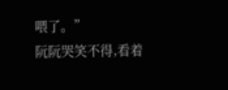喂了。”
阮阮哭笑不得,看着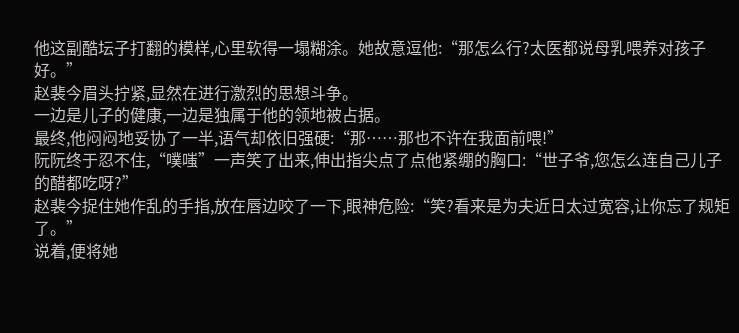他这副酷坛子打翻的模样,心里软得一塌糊涂。她故意逗他:“那怎么行?太医都说母乳喂养对孩子好。”
赵裴今眉头拧紧,显然在进行激烈的思想斗争。
一边是儿子的健康,一边是独属于他的领地被占据。
最终,他闷闷地妥协了一半,语气却依旧强硬:“那……那也不许在我面前喂!”
阮阮终于忍不住,“噗嗤”一声笑了出来,伸出指尖点了点他紧绷的胸口:“世子爷,您怎么连自己儿子的醋都吃呀?”
赵裴今捉住她作乱的手指,放在唇边咬了一下,眼神危险:“笑?看来是为夫近日太过宽容,让你忘了规矩了。”
说着,便将她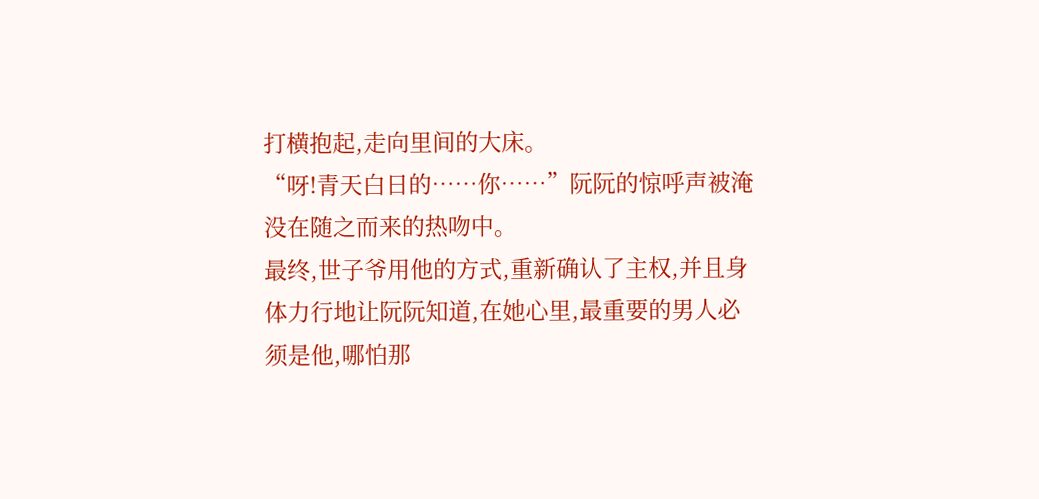打横抱起,走向里间的大床。
“呀!青天白日的……你……”阮阮的惊呼声被淹没在随之而来的热吻中。
最终,世子爷用他的方式,重新确认了主权,并且身体力行地让阮阮知道,在她心里,最重要的男人必须是他,哪怕那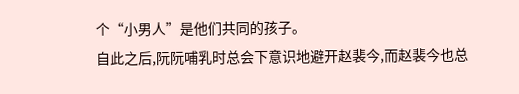个“小男人”是他们共同的孩子。
自此之后,阮阮哺乳时总会下意识地避开赵裴今,而赵裴今也总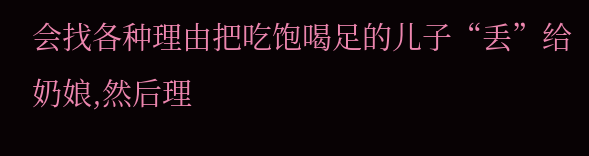会找各种理由把吃饱喝足的儿子“丢”给奶娘,然后理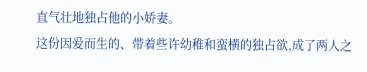直气壮地独占他的小娇妻。
这份因爱而生的、带着些许幼稚和蛮横的独占欲,成了两人之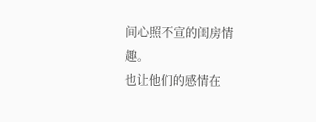间心照不宣的闺房情趣。
也让他们的感情在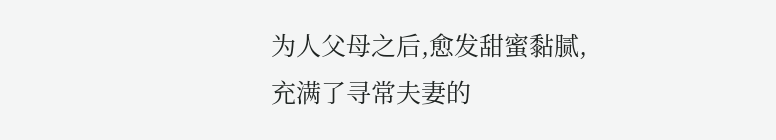为人父母之后,愈发甜蜜黏腻,充满了寻常夫妻的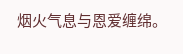烟火气息与恩爱缠绵。